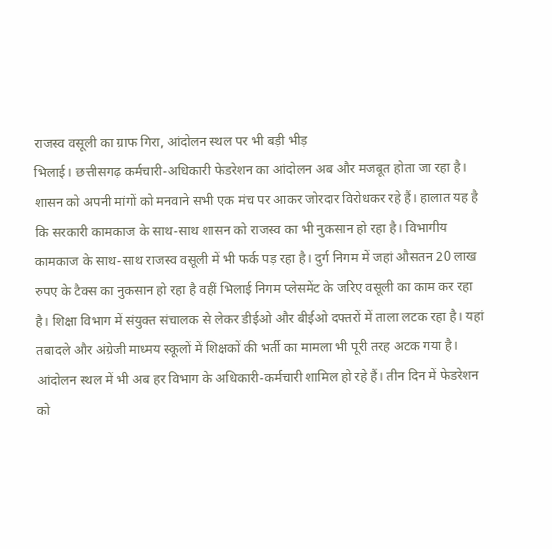राजस्व वसूली का ग्राफ गिरा, आंदोलन स्थल पर भी बड़ी भीड़
भिलाई। छत्तीसगढ़ कर्मचारी-अधिकारी फेडरेशन का आंदोलन अब और मजबूत होता जा रहा है। शासन को अपनी मांगों को मनवाने सभी एक मंच पर आकर जोरदार विरोधकर रहे हैं। हालात यह है कि सरकारी कामकाज के साथ-साथ शासन को राजस्व का भी नुकसान हो रहा है। विभागीय कामकाज के साथ-साथ राजस्व वसूली में भी फर्क पड़ रहा है। दुर्ग निगम में जहां औसतन 20 लाख रुपए के टैक्स का नुकसान हो रहा है वहीं भिलाई निगम प्लेसमेंट के जरिए वसूली का काम कर रहा है। शिक्षा विभाग में संयुक्त संचालक से लेकर डीईओ और बीईओ दफ्तरों में ताला लटक रहा है। यहां तबादले और अंग्रेजी माध्मय स्कूलों में शिक्षकों की भर्ती का मामला भी पूरी तरह अटक गया है। आंदोलन स्थल में भी अब हर विभाग के अधिकारी-कर्मचारी शामिल हो रहे हैं। तीन दिन में फेडरेशन को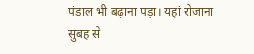पंडाल भी बढ़ाना पड़ा। यहां रोजाना सुबह से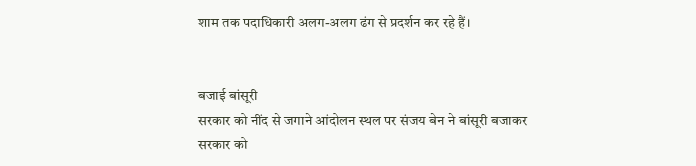शाम तक पदाधिकारी अलग-अलग ढंग से प्रदर्शन कर रहे हैं।


बजाई बांसूरी
सरकार को नींद से जगाने आंदोलन स्थल पर संजय बेन ने बांसूरी बजाकर सरकार को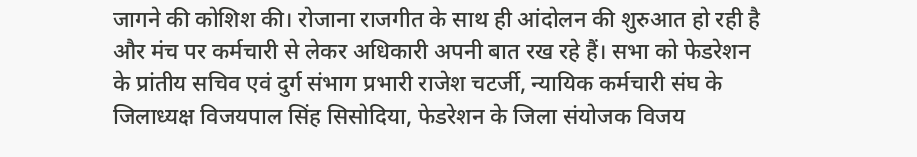जागने की कोशिश की। रोजाना राजगीत के साथ ही आंदोलन की शुरुआत हो रही है और मंच पर कर्मचारी से लेकर अधिकारी अपनी बात रख रहे हैं। सभा को फेडरेशन के प्रांतीय सचिव एवं दुर्ग संभाग प्रभारी राजेश चटर्जी, न्यायिक कर्मचारी संघ के जिलाध्यक्ष विजयपाल सिंह सिसोदिया, फेडरेशन के जिला संयोजक विजय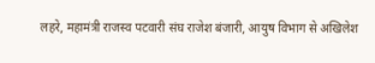लहरे, महामंत्री राजस्व पटवारी संघ राजेश बंजारी, आयुष विभाग से अखिलेश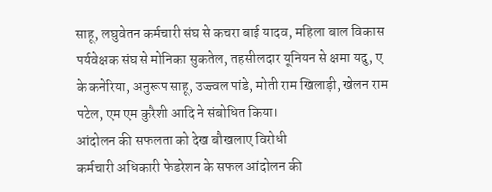साहू, लघुवेतन कर्मचारी संघ से कचरा बाई यादव, महिला बाल विकास पर्यवेक्षक संघ से मोनिका सुकतेल, तहसीलदार यूनियन से क्षमा यदु, ए के कनेरिया, अनुरूप साहू, उज्ज्वल पांडे, मोती राम खिलाड़ी, खेलन राम पटेल, एम एम कुरैशी आदि ने संबोधित किया।
आंदोलन की सफलता को देख बौखलाए विरोधी
कर्मचारी अधिकारी फेडरेशन के सफल आंदोलन की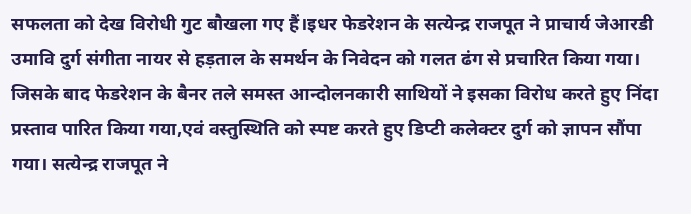सफलता को देख विरोधी गुट बौखला गए हैं।इधर फेडरेशन के सत्येन्द्र राजपूत ने प्राचार्य जेआरडी उमावि दुर्ग संगीता नायर से हड़ताल के समर्थन के निवेदन को गलत ढंग से प्रचारित किया गया। जिसके बाद फेडरेशन के बैनर तले समस्त आन्दोलनकारी साथियों ने इसका विरोध करते हुए निंदा प्रस्ताव पारित किया गया,एवं वस्तुस्थिति को स्पष्ट करते हुए डिप्टी कलेक्टर दुर्ग को ज्ञापन सौंपा गया। सत्येन्द्र राजपूत ने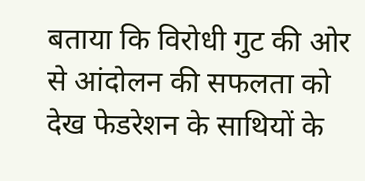बताया कि विरोधी गुट की ओर से आंदोलन की सफलता को देख फेडरेशन के साथियों के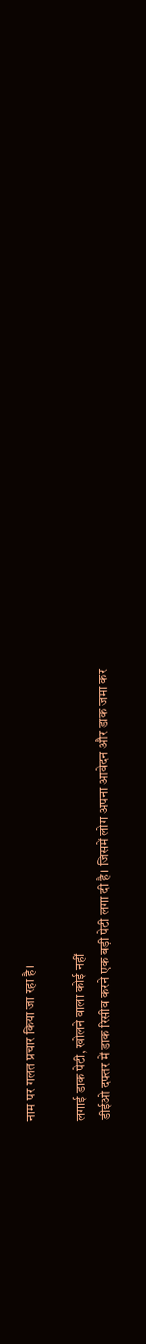नाम पर गलत प्रचार किया जा रहा है।

लगाई डाक पेटी, खोलने वाला कोई नहीं
डीईओ दफ्तर में डाक रिसीव करने एक बड़ी पेटी लगा दी है। जिसमें लोग अपना आवेदन और डाक जमा कर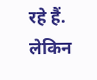रहे हैं. लेकिन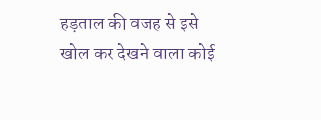हड़ताल की वजह से इसे खोल कर देखने वाला कोई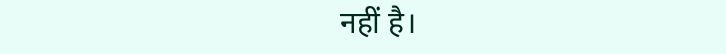नहीं है।